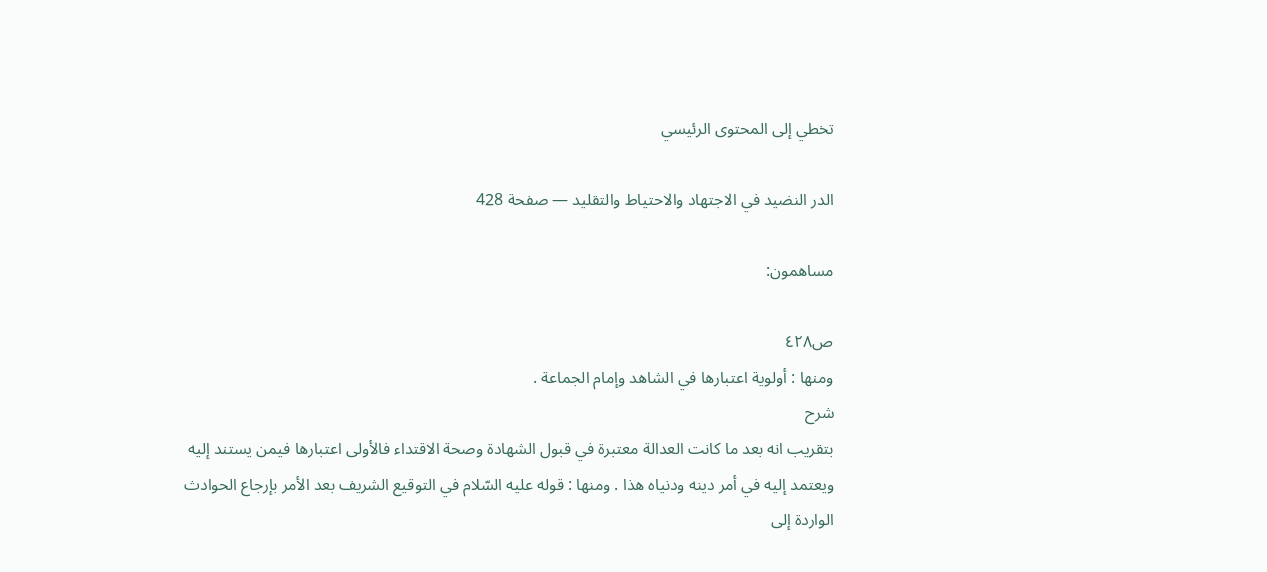تخطي إلى المحتوى الرئيسي

الدر النضيد في الاجتهاد والاحتياط والتقليد — صفحة 428

مساهمون:

ص٤٢٨
ومنها : أولوية اعتبارها في الشاهد وإمام الجماعة .
شرح
بتقريب انه بعد ما كانت العدالة معتبرة في قبول الشهادة وصحة الاقتداء فالأولى اعتبارها فيمن يستند إليه ويعتمد إليه في أمر دينه ودنياه هذا . ومنها : قوله عليه السّلام في التوقيع الشريف بعد الأمر بإرجاع الحوادث الواردة إلى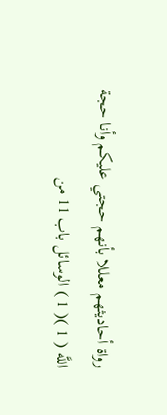رواة أحاديثهم معللا بأنهم حجتي عليكم وأنا حجة اللَّه ( 1 )( 1 ) الوسائل باب 11 من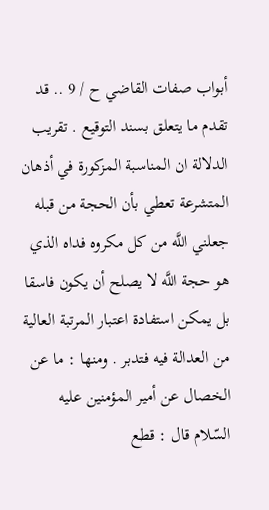أبواب صفات القاضي ح / 9 .. قد تقدم ما يتعلق بسند التوقيع . تقريب الدلالة ان المناسبة المزكورة في أذهان المتشرعة تعطي بأن الحجة من قبله جعلني اللَّه من كل مكروه فداه الذي هو حجة اللَّه لا يصلح أن يكون فاسقا بل يمكن استفادة اعتبار المرتبة العالية من العدالة فيه فتدبر . ومنها : ما عن الخصال عن أمير المؤمنين عليه السّلام قال : قطع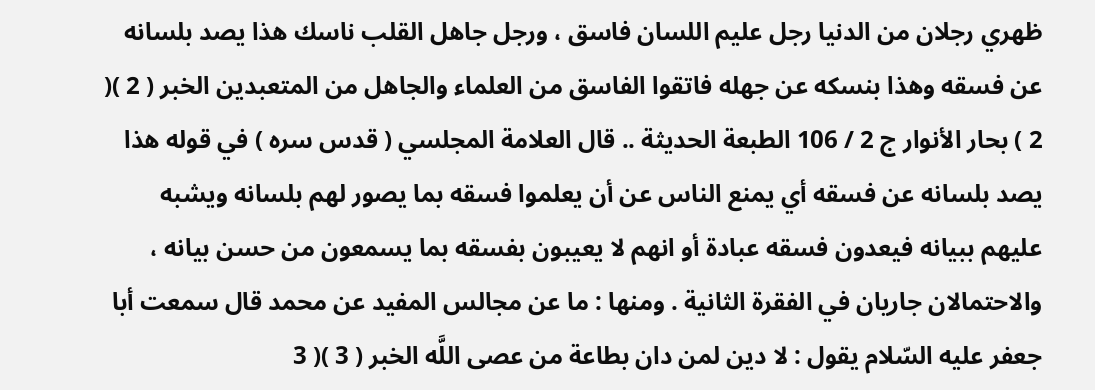ظهري رجلان من الدنيا رجل عليم اللسان فاسق ، ورجل جاهل القلب ناسك هذا يصد بلسانه عن فسقه وهذا بنسكه عن جهله فاتقوا الفاسق من العلماء والجاهل من المتعبدين الخبر ( 2 )( 2 ) بحار الأنوار ج 2 / 106 الطبعة الحديثة .. قال العلامة المجلسي ( قدس سره ) في قوله هذا يصد بلسانه عن فسقه أي يمنع الناس عن أن يعلموا فسقه بما يصور لهم بلسانه ويشبه عليهم ببيانه فيعدون فسقه عبادة أو انهم لا يعيبون بفسقه بما يسمعون من حسن بيانه ، والاحتمالان جاريان في الفقرة الثانية . ومنها : ما عن مجالس المفيد عن محمد قال سمعت أبا جعفر عليه السّلام يقول : لا دين لمن دان بطاعة من عصى اللَّه الخبر ( 3 )( 3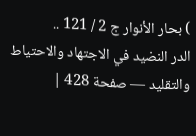) بحار الأنوار ج 2 / 121 ..
الدر النضيد في الاجتهاد والاحتياط والتقليد — صفحة 428 |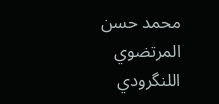محمد حسن المرتضوي اللنگرودي